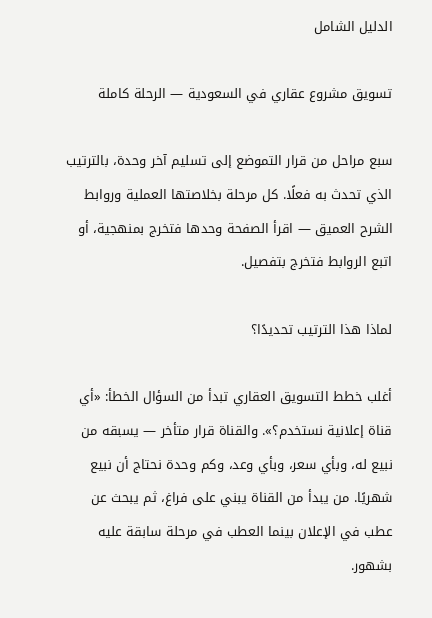الدليل الشامل

تسويق مشروع عقاري في السعودية — الرحلة كاملة

سبع مراحل من قرار التموضع إلى تسليم آخر وحدة، بالترتيب الذي تحدث به فعلًا. كل مرحلة بخلاصتها العملية وروابط الشرح العميق — اقرأ الصفحة وحدها فتخرج بمنهجية، أو اتبع الروابط فتخرج بتفصيل.

لماذا هذا الترتيب تحديدًا؟

أغلب خطط التسويق العقاري تبدأ من السؤال الخطأ: «أي قناة إعلانية نستخدم؟». والقناة قرار متأخر — يسبقه من نبيع له، وبأي سعر، وبأي وعد، وكم وحدة نحتاج أن نبيع شهريًا. من يبدأ من القناة يبني على فراغ، ثم يبحث عن عطب في الإعلان بينما العطب في مرحلة سابقة عليه بشهور.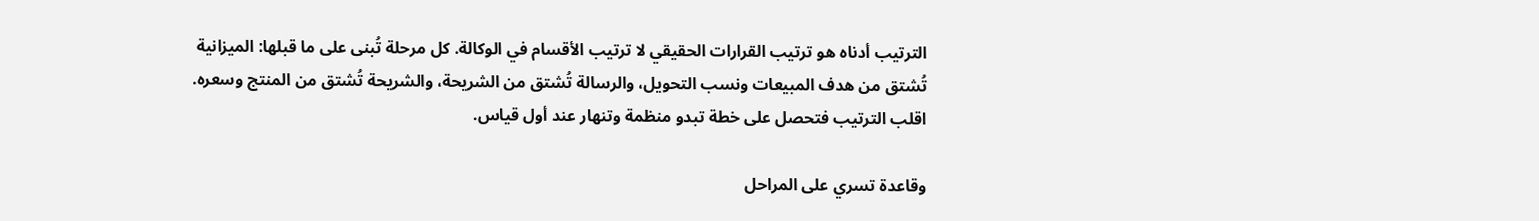الترتيب أدناه هو ترتيب القرارات الحقيقي لا ترتيب الأقسام في الوكالة. كل مرحلة تُبنى على ما قبلها: الميزانية تُشتق من هدف المبيعات ونسب التحويل، والرسالة تُشتق من الشريحة، والشريحة تُشتق من المنتج وسعره. اقلب الترتيب فتحصل على خطة تبدو منظمة وتنهار عند أول قياس.

وقاعدة تسري على المراحل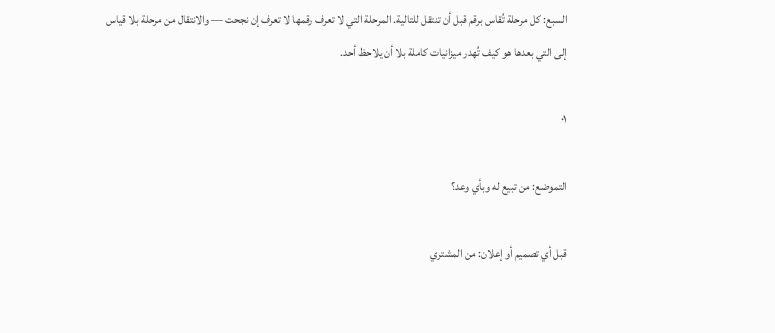السبع: كل مرحلة تُقاس برقم قبل أن تنتقل للتالية. المرحلة التي لا تعرف رقمها لا تعرف إن نجحت — والانتقال من مرحلة بلا قياس إلى التي بعدها هو كيف تُهدر ميزانيات كاملة بلا أن يلاحظ أحد.

٠١

التموضع: من تبيع له وبأي وعد؟

قبل أي تصميم أو إعلان: من المشتري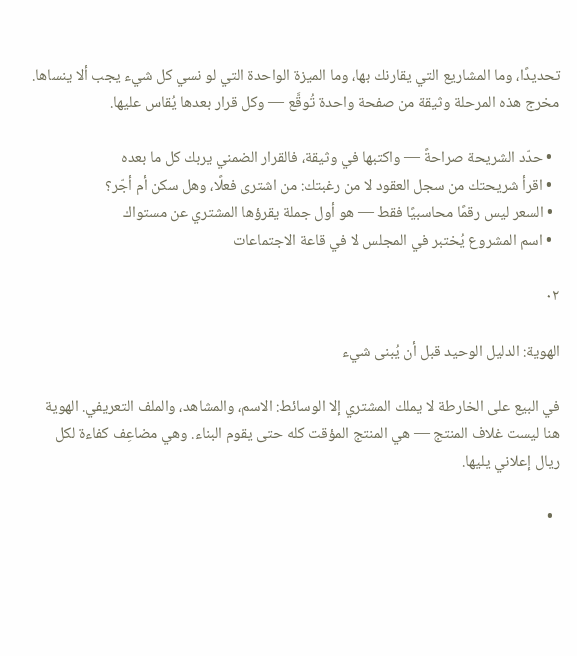تحديدًا، وما المشاريع التي يقارنك بها، وما الميزة الواحدة التي لو نسي كل شيء يجب ألا ينساها. مخرج هذه المرحلة وثيقة من صفحة واحدة تُوقَّع — وكل قرار بعدها يُقاس عليها.

  • حدّد الشريحة صراحةً — واكتبها في وثيقة، فالقرار الضمني يربك كل ما بعده
  • اقرأ شريحتك من سجل العقود لا من رغبتك: من اشترى فعلًا، وهل سكن أم أجّر؟
  • السعر ليس رقمًا محاسبيًا فقط — هو أول جملة يقرؤها المشتري عن مستواك
  • اسم المشروع يُختبر في المجلس لا في قاعة الاجتماعات

٠٢

الهوية: الدليل الوحيد قبل أن يُبنى شيء

في البيع على الخارطة لا يملك المشتري إلا الوسائط: الاسم، والمشاهد، والملف التعريفي. الهوية هنا ليست غلاف المنتج — هي المنتج المؤقت كله حتى يقوم البناء. وهي مضاعِف كفاءة لكل ريال إعلاني يليها.

  •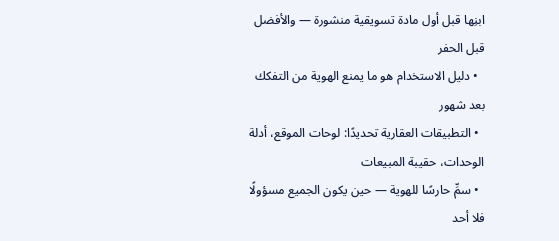ابنِها قبل أول مادة تسويقية منشورة — والأفضل قبل الحفر
  • دليل الاستخدام هو ما يمنع الهوية من التفكك بعد شهور
  • التطبيقات العقارية تحديدًا: لوحات الموقع، أدلة الوحدات، حقيبة المبيعات
  • سمِّ حارسًا للهوية — حين يكون الجميع مسؤولًا فلا أحد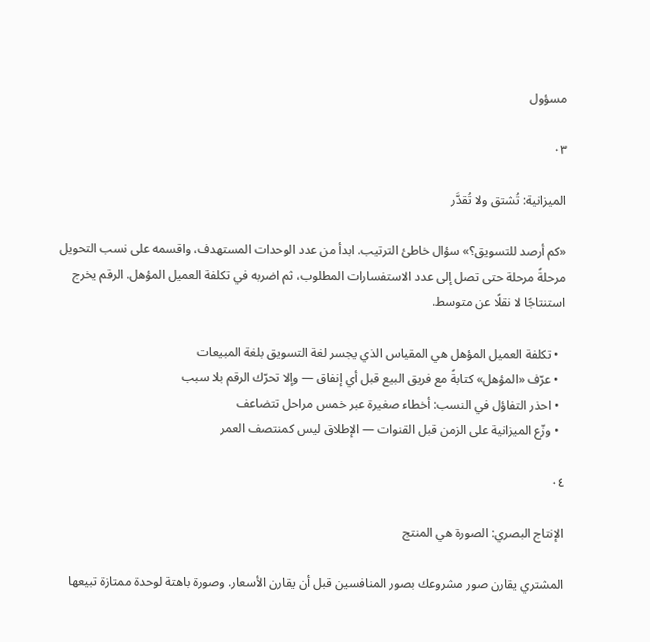مسؤول

٠٣

الميزانية: تُشتق ولا تُقدَّر

«كم أرصد للتسويق؟» سؤال خاطئ الترتيب. ابدأ من عدد الوحدات المستهدف، واقسمه على نسب التحويل مرحلةً مرحلة حتى تصل إلى عدد الاستفسارات المطلوب، ثم اضربه في تكلفة العميل المؤهل. الرقم يخرج استنتاجًا لا نقلًا عن متوسط.

  • تكلفة العميل المؤهل هي المقياس الذي يجسر لغة التسويق بلغة المبيعات
  • عرّف «المؤهل» كتابةً مع فريق البيع قبل أي إنفاق — وإلا تحرّك الرقم بلا سبب
  • احذر التفاؤل في النسب: أخطاء صغيرة عبر خمس مراحل تتضاعف
  • وزّع الميزانية على الزمن قبل القنوات — الإطلاق ليس كمنتصف العمر

٠٤

الإنتاج البصري: الصورة هي المنتج

المشتري يقارن صور مشروعك بصور المنافسين قبل أن يقارن الأسعار. وصورة باهتة لوحدة ممتازة تبيعها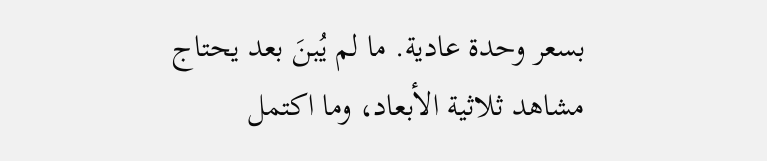بسعر وحدة عادية. ما لم يُبنَ بعد يحتاج مشاهد ثلاثية الأبعاد، وما اكتمل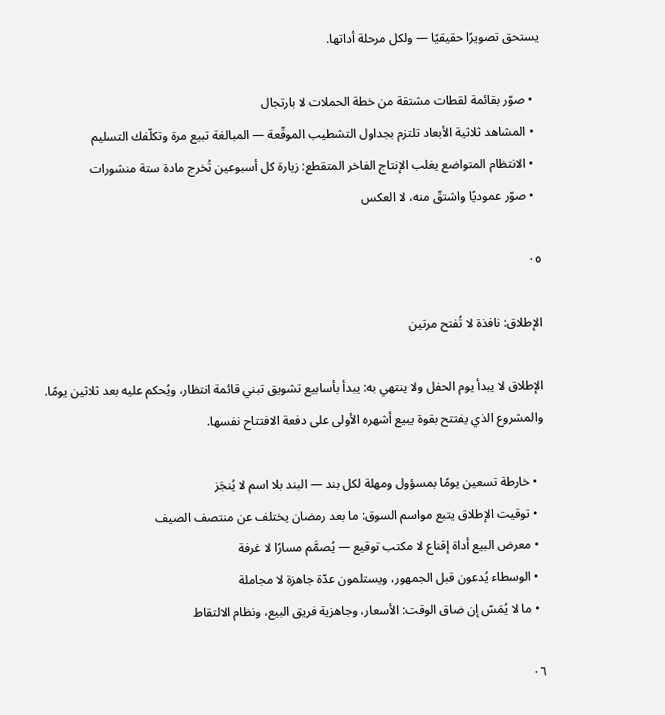يستحق تصويرًا حقيقيًا — ولكل مرحلة أداتها.

  • صوّر بقائمة لقطات مشتقة من خطة الحملات لا بارتجال
  • المشاهد ثلاثية الأبعاد تلتزم بجداول التشطيب الموقّعة — المبالغة تبيع مرة وتكلّفك التسليم
  • الانتظام المتواضع يغلب الإنتاج الفاخر المتقطع: زيارة كل أسبوعين تُخرج مادة ستة منشورات
  • صوّر عموديًا واشتقّ منه، لا العكس

٠٥

الإطلاق: نافذة لا تُفتح مرتين

الإطلاق لا يبدأ يوم الحفل ولا ينتهي به: يبدأ بأسابيع تشويق تبني قائمة انتظار، ويُحكم عليه بعد ثلاثين يومًا. والمشروع الذي يفتتح بقوة يبيع أشهره الأولى على دفعة الافتتاح نفسها.

  • خارطة تسعين يومًا بمسؤول ومهلة لكل بند — البند بلا اسم لا يُنجَز
  • توقيت الإطلاق يتبع مواسم السوق: ما بعد رمضان يختلف عن منتصف الصيف
  • معرض البيع أداة إقناع لا مكتب توقيع — يُصمَّم مسارًا لا غرفة
  • الوسطاء يُدعون قبل الجمهور، ويستلمون عدّة جاهزة لا مجاملة
  • ما لا يُمَسّ إن ضاق الوقت: الأسعار، وجاهزية فريق البيع، ونظام الالتقاط

٠٦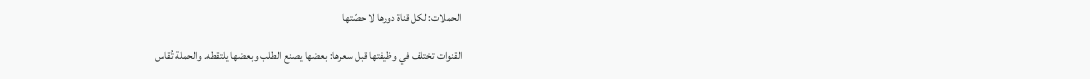الحملات: لكل قناة دورها لا حصّتها

القنوات تختلف في وظيفتها قبل سعرها: بعضها يصنع الطلب وبعضها يلتقطه. والحملة تُقاس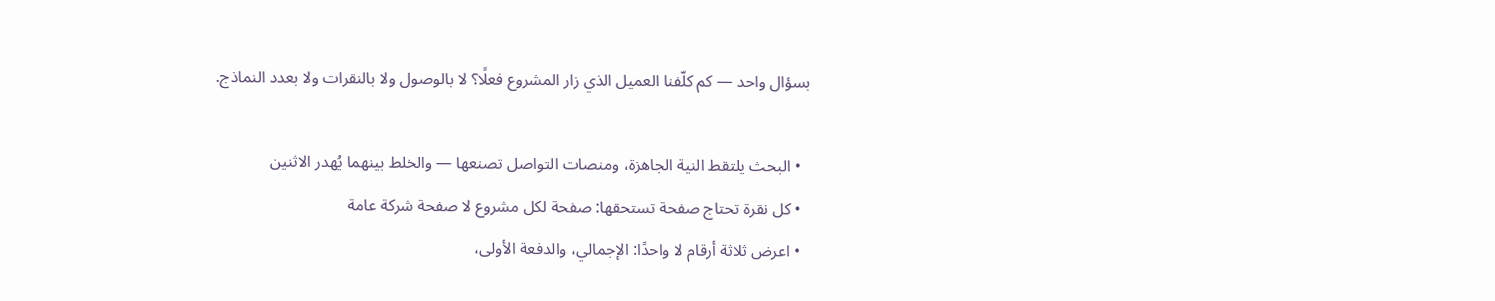بسؤال واحد — كم كلّفنا العميل الذي زار المشروع فعلًا؟ لا بالوصول ولا بالنقرات ولا بعدد النماذج.

  • البحث يلتقط النية الجاهزة، ومنصات التواصل تصنعها — والخلط بينهما يُهدر الاثنين
  • كل نقرة تحتاج صفحة تستحقها: صفحة لكل مشروع لا صفحة شركة عامة
  • اعرض ثلاثة أرقام لا واحدًا: الإجمالي، والدفعة الأولى،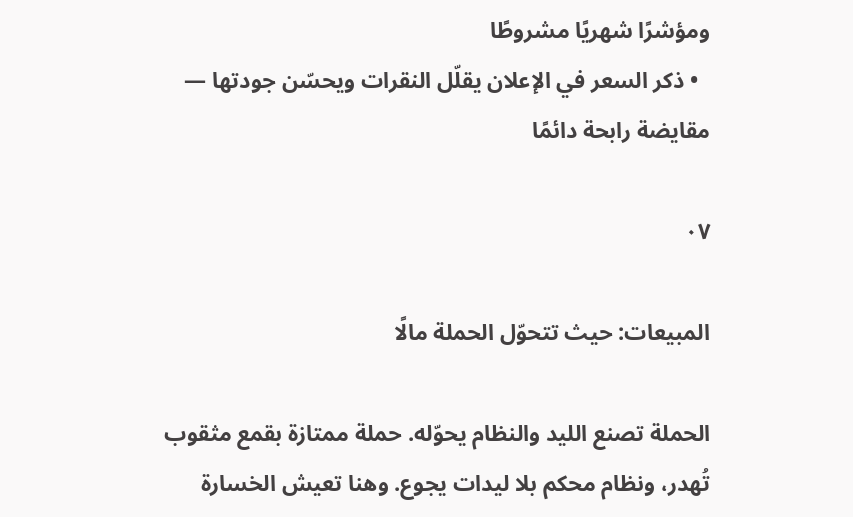ومؤشرًا شهريًا مشروطًا
  • ذكر السعر في الإعلان يقلّل النقرات ويحسّن جودتها — مقايضة رابحة دائمًا

٠٧

المبيعات: حيث تتحوّل الحملة مالًا

الحملة تصنع الليد والنظام يحوّله. حملة ممتازة بقمع مثقوب تُهدر، ونظام محكم بلا ليدات يجوع. وهنا تعيش الخسارة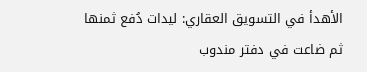الأهدأ في التسويق العقاري: ليدات دُفع ثمنها ثم ضاعت في دفتر مندوب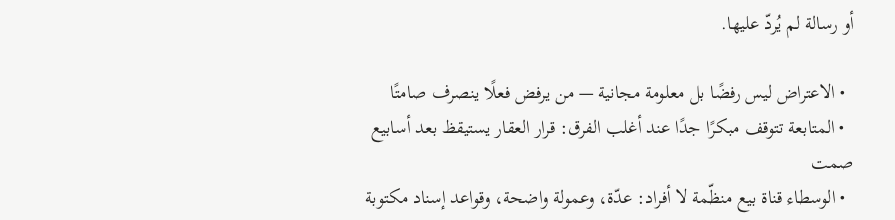أو رسالة لم يُردّ عليها.

  • الاعتراض ليس رفضًا بل معلومة مجانية — من يرفض فعلًا ينصرف صامتًا
  • المتابعة تتوقف مبكرًا جدًا عند أغلب الفرق: قرار العقار يستيقظ بعد أسابيع صمت
  • الوسطاء قناة بيع منظّمة لا أفراد: عدّة، وعمولة واضحة، وقواعد إسناد مكتوبة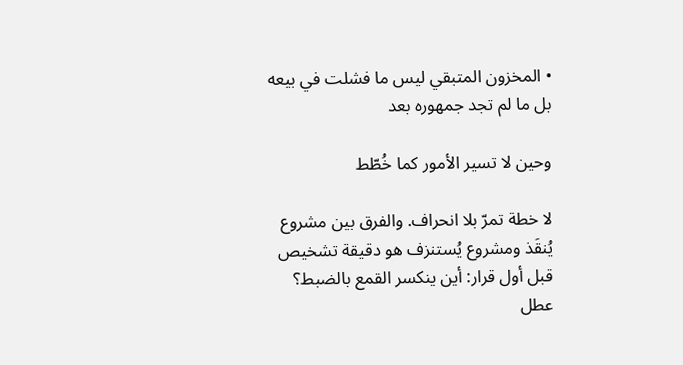• المخزون المتبقي ليس ما فشلت في بيعه بل ما لم تجد جمهوره بعد

وحين لا تسير الأمور كما خُطّط

لا خطة تمرّ بلا انحراف. والفرق بين مشروع يُنقَذ ومشروع يُستنزف هو دقيقة تشخيص قبل أول قرار: أين ينكسر القمع بالضبط؟ عطل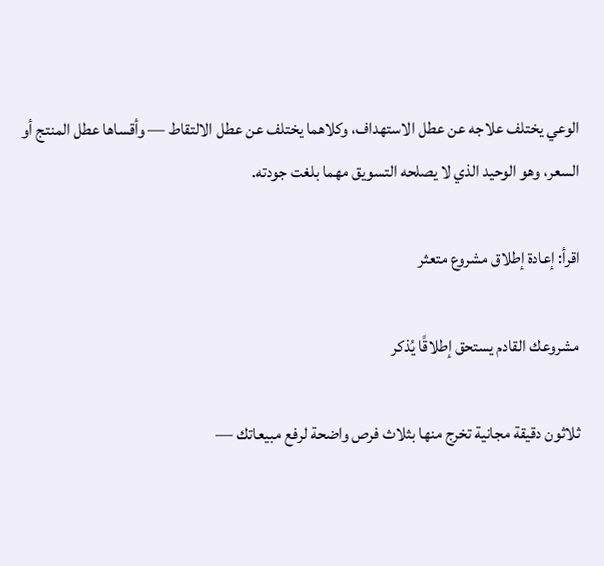الوعي يختلف علاجه عن عطل الاستهداف، وكلاهما يختلف عن عطل الالتقاط — وأقساها عطل المنتج أو السعر، وهو الوحيد الذي لا يصلحه التسويق مهما بلغت جودته.

اقرأ: إعادة إطلاق مشروع متعثر

مشروعك القادم يستحق إطلاقًا يُذكر

ثلاثون دقيقة مجانية تخرج منها بثلاث فرص واضحة لرفع مبيعاتك —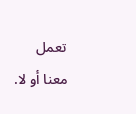تعمل معنا أو لا.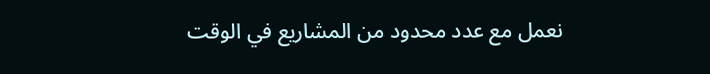نعمل مع عدد محدود من المشاريع في الوقت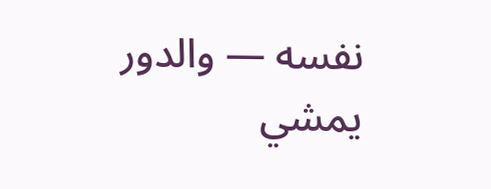نفسه — والدور يمشي